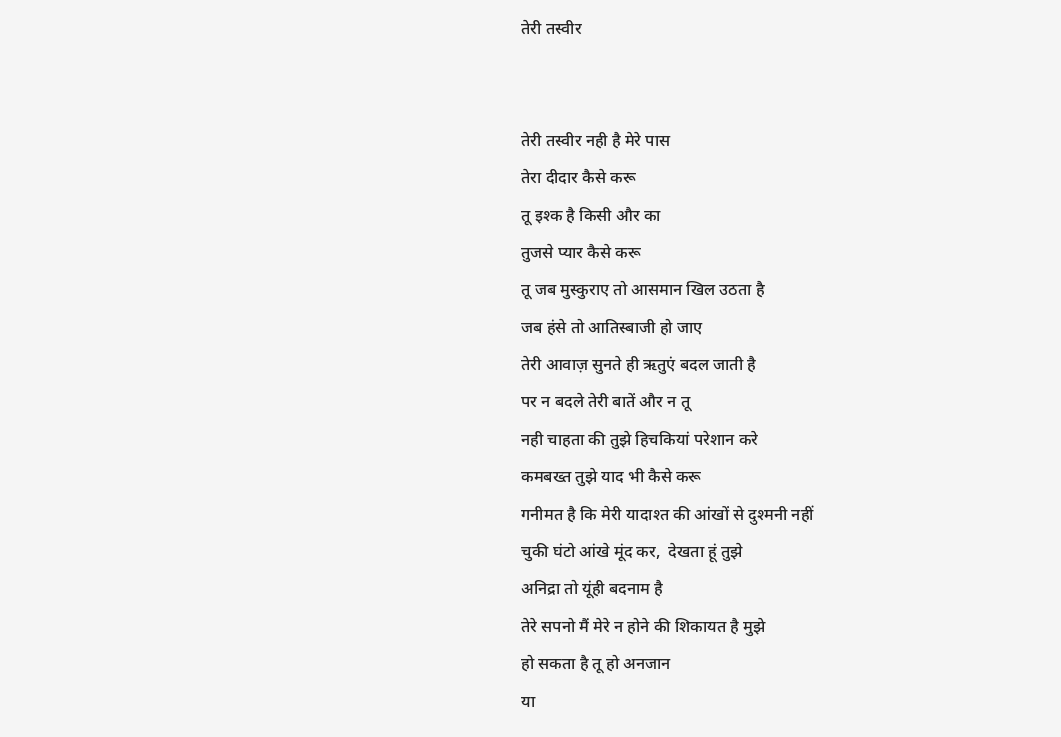तेरी तस्वीर


तेरी तस्वीर नही है मेरे पास
तेरा दीदार कैसे करू
तू इश्क है किसी और का
तुजसे प्यार कैसे करू
तू जब मुस्कुराए तो आसमान खिल उठता है
जब हंसे तो आतिस्बाजी हो जाए
तेरी आवाज़ सुनते ही ऋतुएं बदल जाती है
पर न बदले तेरी बातें और न तू
नही चाहता की तुझे हिचकियां परेशान करे
कमबख्त तुझे याद भी कैसे करू
गनीमत है कि मेरी यादाश्त की आंखों से दुश्मनी नहीं
चुकी घंटो आंखे मूंद कर,  देखता हूं तुझे
अनिद्रा तो यूंही बदनाम है
तेरे सपनो मैं मेरे न होने की शिकायत है मुझे
हो सकता है तू हो अनजान
या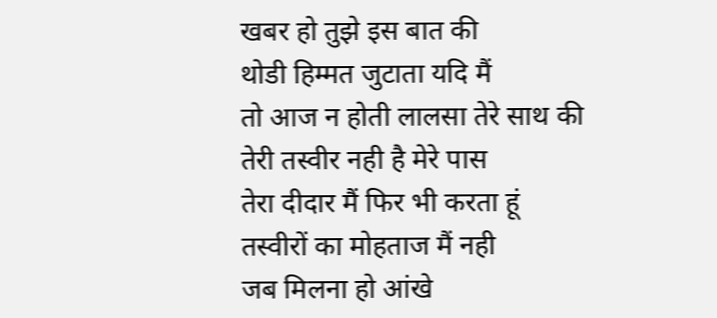खबर हो तुझे इस बात की
थोडी हिम्मत जुटाता यदि मैं
तो आज न होती लालसा तेरे साथ की
तेरी तस्वीर नही है मेरे पास
तेरा दीदार मैं फिर भी करता हूं
तस्वीरों का मोहताज मैं नही
जब मिलना हो आंखे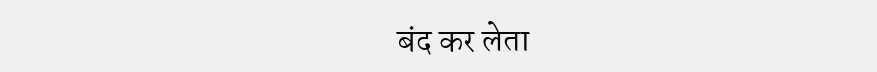बंद कर लेता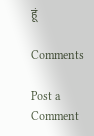हूं

Comments

Post a Comment